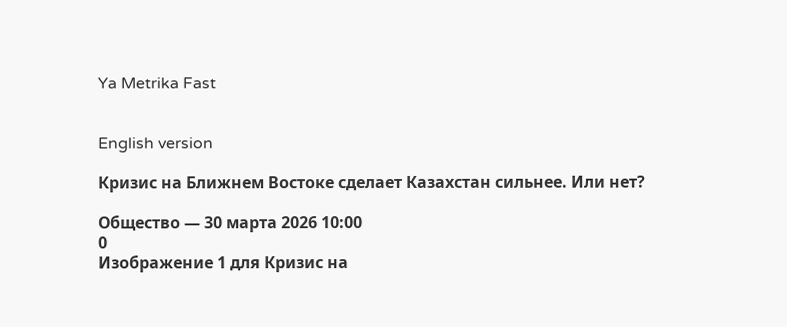Ya Metrika Fast


English version

Кризис на Ближнем Востоке сделает Казахстан сильнее. Или нет?

Общество — 30 марта 2026 10:00
0
Изображение 1 для Кризис на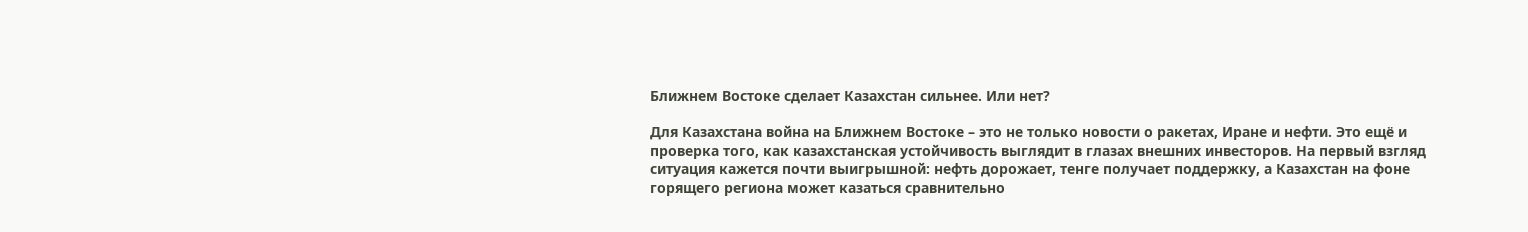Ближнем Востоке сделает Казахстан сильнее. Или нет?

Для Казахстана война на Ближнем Востоке – это не только новости о ракетах, Иране и нефти. Это ещё и проверка того, как казахстанская устойчивость выглядит в глазах внешних инвесторов. На первый взгляд ситуация кажется почти выигрышной: нефть дорожает, тенге получает поддержку, а Казахстан на фоне горящего региона может казаться сравнительно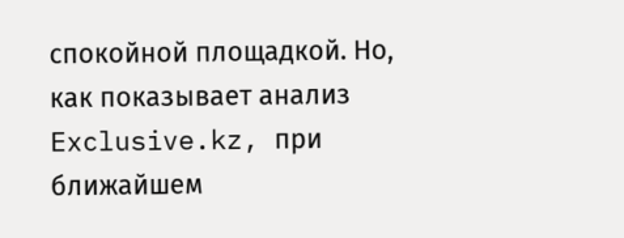спокойной площадкой. Но, как показывает анализ Exclusive.kz, при ближайшем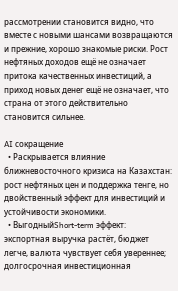рассмотрении становится видно, что вместе с новыми шансами возвращаются и прежние, хорошо знакомые риски. Рост нефтяных доходов ещё не означает притока качественных инвестиций, а приход новых денег ещё не означает, что страна от этого действительно становится сильнее.

AI сокращение
  • Раскрывается влияние ближневосточного кризиса на Казахстан: рост нефтяных цен и поддержка тенге, но двойственный эффект для инвестиций и устойчивости экономики.
  • ВыгодныйShort-term эффект: экспортная выручка растёт, бюджет легче, валюта чувствует себя увереннее; долгосрочная инвестиционная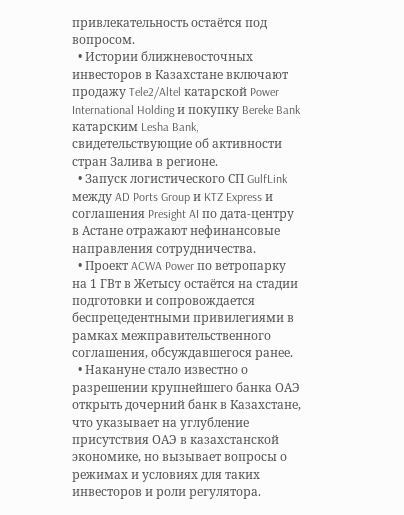привлекательность остаётся под вопросом.
  • Истории ближневосточных инвесторов в Казахстане включают продажу Tele2/Altel катарской Power International Holding и покупку Bereke Bank катарским Lesha Bank, свидетельствующие об активности стран Залива в регионе.
  • Запуск логистического СП GulfLink между AD Ports Group и KTZ Express и соглашения Presight AI по дата-центру в Астане отражают нефинансовые направления сотрудничества.
  • Проект ACWA Power по ветропарку на 1 ГВт в Жетысу остаётся на стадии подготовки и сопровождается беспрецедентными привилегиями в рамках межправительственного соглашения, обсуждавшегося ранее.
  • Накануне стало известно о разрешении крупнейшего банка ОАЭ открыть дочерний банк в Казахстане, что указывает на углубление присутствия ОАЭ в казахстанской экономике, но вызывает вопросы о режимах и условиях для таких инвесторов и роли регулятора.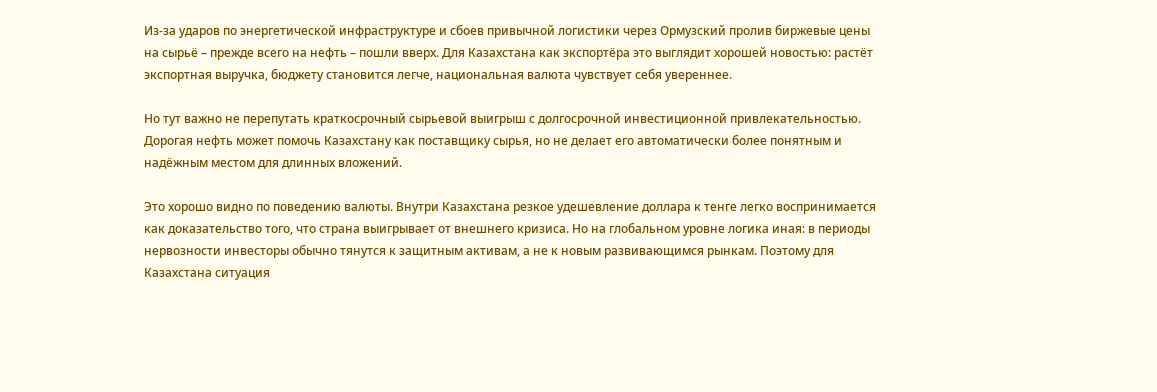Из-за ударов по энергетической инфраструктуре и сбоев привычной логистики через Ормузский пролив биржевые цены на сырьё – прежде всего на нефть – пошли вверх. Для Казахстана как экспортёра это выглядит хорошей новостью: растёт экспортная выручка, бюджету становится легче, национальная валюта чувствует себя увереннее.

Но тут важно не перепутать краткосрочный сырьевой выигрыш с долгосрочной инвестиционной привлекательностью. Дорогая нефть может помочь Казахстану как поставщику сырья, но не делает его автоматически более понятным и надёжным местом для длинных вложений.

Это хорошо видно по поведению валюты. Внутри Казахстана резкое удешевление доллара к тенге легко воспринимается как доказательство того, что страна выигрывает от внешнего кризиса. Но на глобальном уровне логика иная: в периоды нервозности инвесторы обычно тянутся к защитным активам, а не к новым развивающимся рынкам. Поэтому для Казахстана ситуация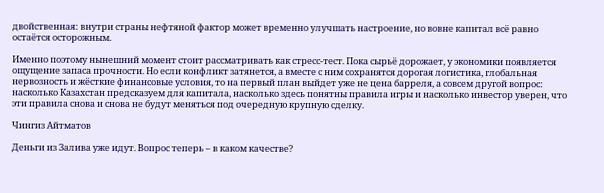двойственная: внутри страны нефтяной фактор может временно улучшать настроение, но вовне капитал всё равно остаётся осторожным.

Именно поэтому нынешний момент стоит рассматривать как стресс-тест. Пока сырьё дорожает, у экономики появляется ощущение запаса прочности. Но если конфликт затянется, а вместе с ним сохранятся дорогая логистика, глобальная нервозность и жёсткие финансовые условия, то на первый план выйдет уже не цена барреля, а совсем другой вопрос: насколько Казахстан предсказуем для капитала, насколько здесь понятны правила игры и насколько инвестор уверен, что эти правила снова и снова не будут меняться под очередную крупную сделку.

Чингиз Айтматов

Деньги из Залива уже идут. Вопрос теперь – в каком качестве?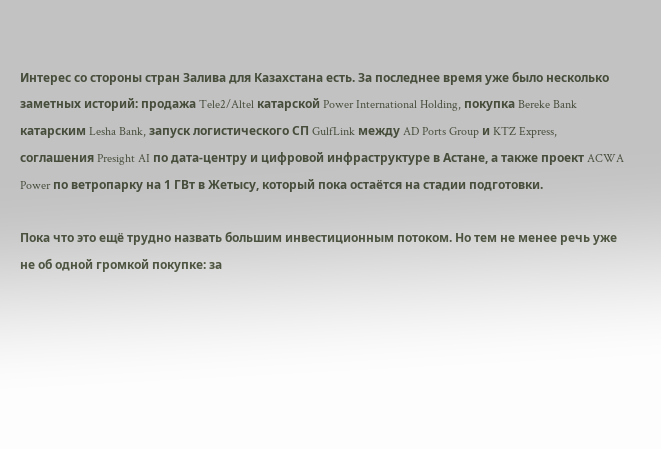Интерес со стороны стран Залива для Казахстана есть. За последнее время уже было несколько заметных историй: продажа Tele2/Altel катарской Power International Holding, покупка Bereke Bank катарским Lesha Bank, запуск логистического СП GulfLink между AD Ports Group и KTZ Express, соглашения Presight AI по дата-центру и цифровой инфраструктуре в Астане, а также проект ACWA Power по ветропарку на 1 ГВт в Жетысу, который пока остаётся на стадии подготовки.

Пока что это ещё трудно назвать большим инвестиционным потоком. Но тем не менее речь уже не об одной громкой покупке: за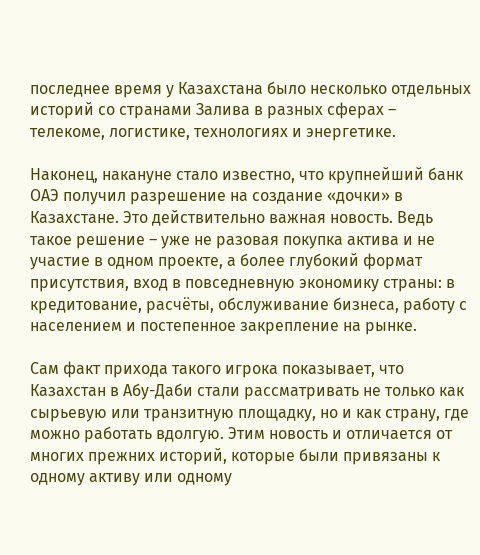последнее время у Казахстана было несколько отдельных историй со странами Залива в разных сферах – телекоме, логистике, технологиях и энергетике.

Наконец, накануне стало известно, что крупнейший банк ОАЭ получил разрешение на создание «дочки» в Казахстане. Это действительно важная новость. Ведь такое решение – уже не разовая покупка актива и не участие в одном проекте, а более глубокий формат присутствия, вход в повседневную экономику страны: в кредитование, расчёты, обслуживание бизнеса, работу с населением и постепенное закрепление на рынке.

Сам факт прихода такого игрока показывает, что Казахстан в Абу-Даби стали рассматривать не только как сырьевую или транзитную площадку, но и как страну, где можно работать вдолгую. Этим новость и отличается от многих прежних историй, которые были привязаны к одному активу или одному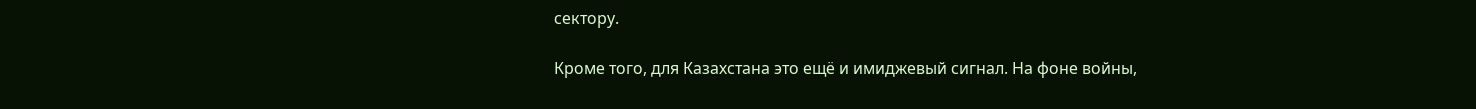сектору.

Кроме того, для Казахстана это ещё и имиджевый сигнал. На фоне войны,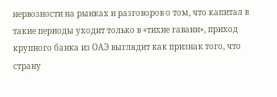нервозности на рынках и разговоров о том, что капитал в такие периоды уходит только в «тихие гавани», приход крупного банка из ОАЭ выглядит как признак того, что страну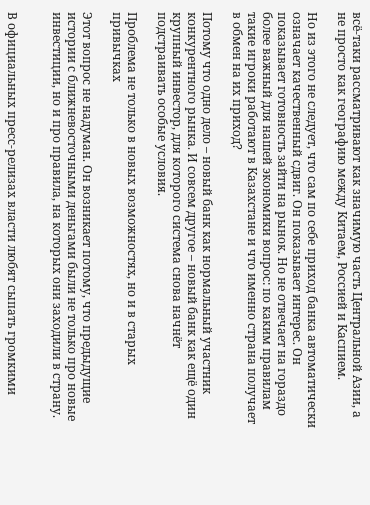всё-таки рассматривают как значимую часть Центральной Азии, а не просто как географию между Китаем, Россией и Каспием.

Но из этого не следует, что сам по себе приход банка автоматически означает качественный сдвиг. Он показывает интерес. Он показывает готовность зайти на рынок. Но не отвечает на гораздо более важный для нашей экономики вопрос: по каким правилам такие игроки работают в Казахстане и что именно страна получает в обмен на их приход?

Потому что одно дело – новый банк как нормальный участник конкурентного рынка. И совсем другое – новый банк как ещё один крупный инвестор, для которого система снова начнёт подстраивать особые условия.

Проблема не только в новых возможностях, но и в старых привычках

Этот вопрос не надуман. Он возникает потому, что предыдущие истории с ближневосточными деньгами были не только про новые инвестиции, но и про правила, на которых они заходили в страну.


В официальных пресс-релизах власти любят сыпать громкими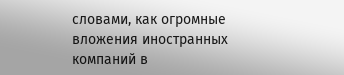словами, как огромные вложения иностранных компаний в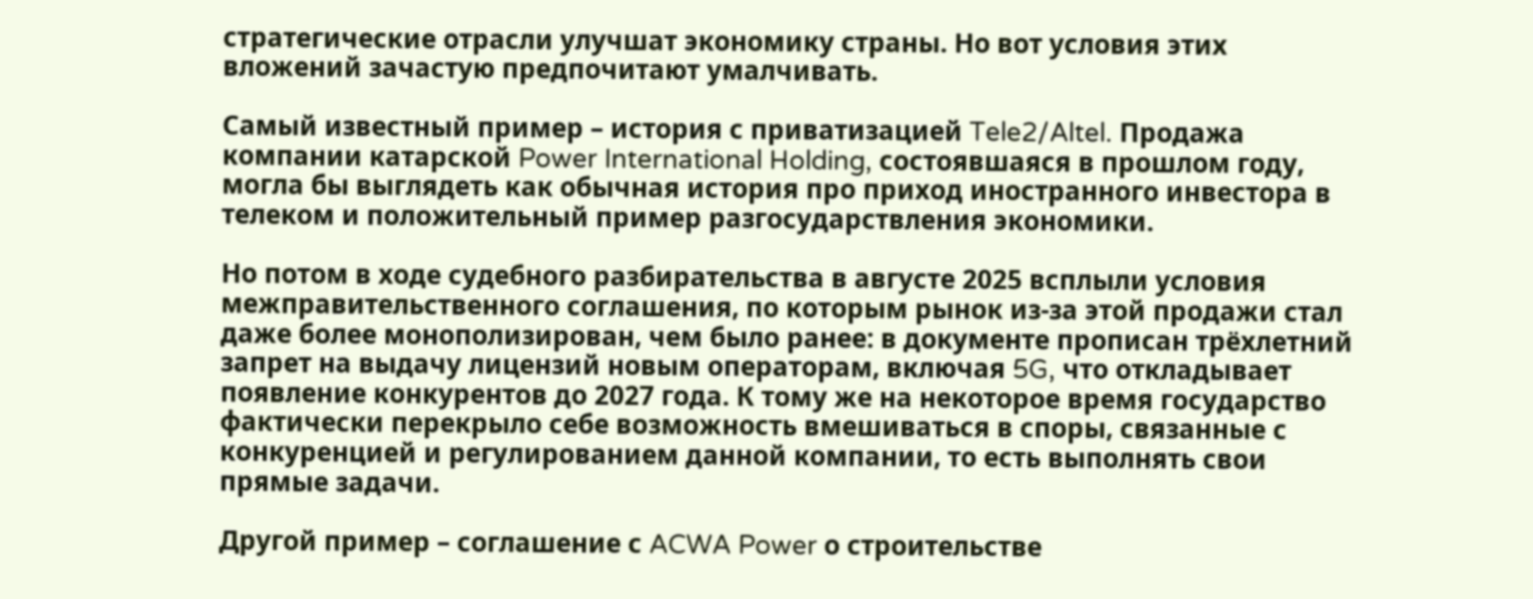стратегические отрасли улучшат экономику страны. Но вот условия этих вложений зачастую предпочитают умалчивать.

Самый известный пример – история с приватизацией Tele2/Altel. Продажа компании катарской Power International Holding, состоявшаяся в прошлом году, могла бы выглядеть как обычная история про приход иностранного инвестора в телеком и положительный пример разгосударствления экономики.

Но потом в ходе судебного разбирательства в августе 2025 всплыли условия межправительственного соглашения, по которым рынок из-за этой продажи стал даже более монополизирован, чем было ранее: в документе прописан трёхлетний запрет на выдачу лицензий новым операторам, включая 5G, что откладывает появление конкурентов до 2027 года. К тому же на некоторое время государство фактически перекрыло себе возможность вмешиваться в споры, связанные с конкуренцией и регулированием данной компании, то есть выполнять свои прямые задачи.

Другой пример – соглашение с ACWA Power о строительстве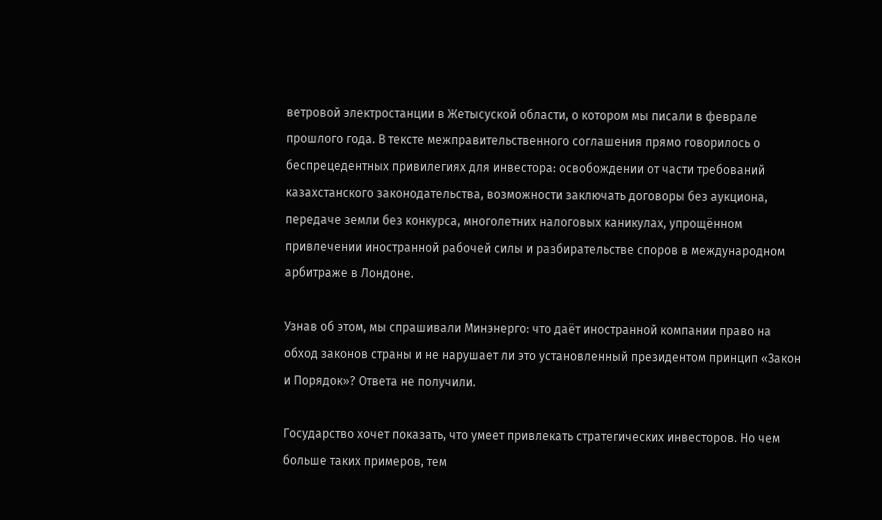ветровой электростанции в Жетысуской области, о котором мы писали в феврале прошлого года. В тексте межправительственного соглашения прямо говорилось о беспрецедентных привилегиях для инвестора: освобождении от части требований казахстанского законодательства, возможности заключать договоры без аукциона, передаче земли без конкурса, многолетних налоговых каникулах, упрощённом привлечении иностранной рабочей силы и разбирательстве споров в международном арбитраже в Лондоне.

Узнав об этом, мы спрашивали Минэнерго: что даёт иностранной компании право на обход законов страны и не нарушает ли это установленный президентом принцип «Закон и Порядок»? Ответа не получили.

Государство хочет показать, что умеет привлекать стратегических инвесторов. Но чем больше таких примеров, тем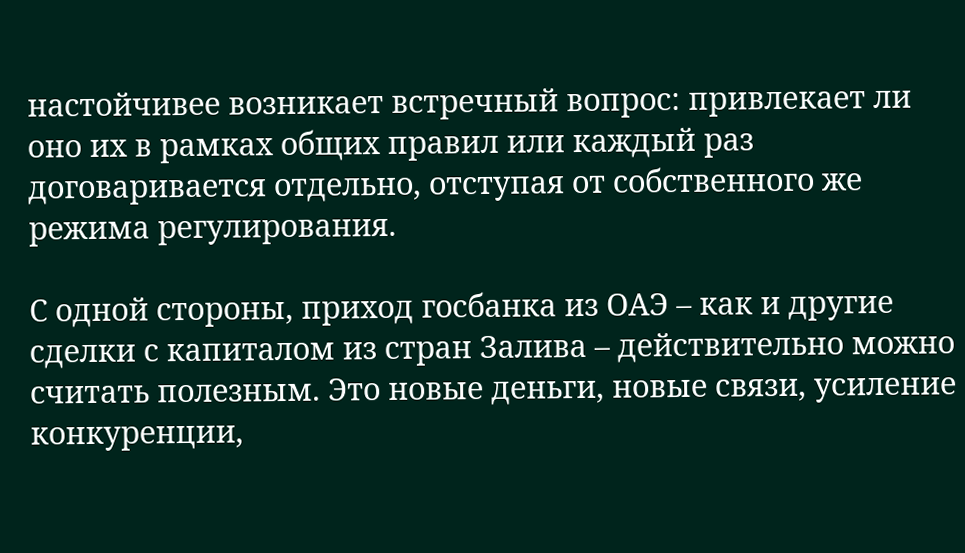настойчивее возникает встречный вопрос: привлекает ли оно их в рамках общих правил или каждый раз договаривается отдельно, отступая от собственного же режима регулирования.

С одной стороны, приход госбанка из ОАЭ – как и другие сделки с капиталом из стран Залива – действительно можно считать полезным. Это новые деньги, новые связи, усиление конкуренции,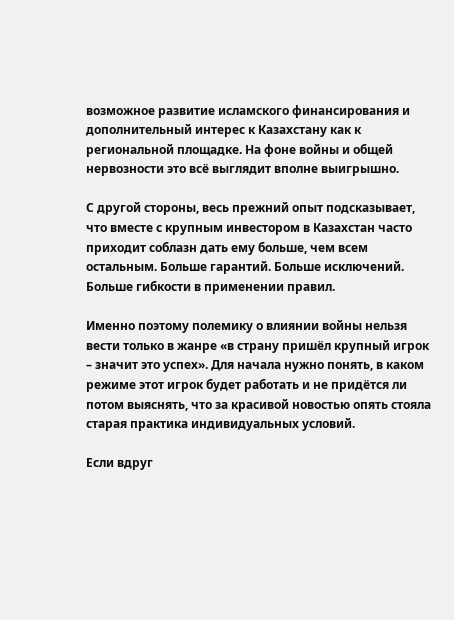возможное развитие исламского финансирования и дополнительный интерес к Казахстану как к региональной площадке. На фоне войны и общей нервозности это всё выглядит вполне выигрышно.

С другой стороны, весь прежний опыт подсказывает, что вместе с крупным инвестором в Казахстан часто приходит соблазн дать ему больше, чем всем остальным. Больше гарантий. Больше исключений. Больше гибкости в применении правил.

Именно поэтому полемику о влиянии войны нельзя вести только в жанре «в страну пришёл крупный игрок – значит это успех». Для начала нужно понять, в каком режиме этот игрок будет работать и не придётся ли потом выяснять, что за красивой новостью опять стояла старая практика индивидуальных условий.

Если вдруг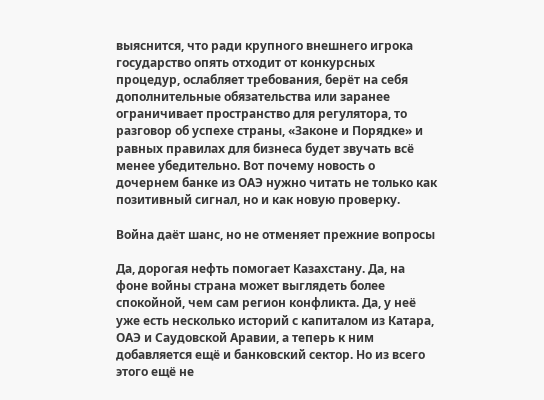выяснится, что ради крупного внешнего игрока государство опять отходит от конкурсных процедур, ослабляет требования, берёт на себя дополнительные обязательства или заранее ограничивает пространство для регулятора, то разговор об успехе страны, «Законе и Порядке» и равных правилах для бизнеса будет звучать всё менее убедительно. Вот почему новость о дочернем банке из ОАЭ нужно читать не только как позитивный сигнал, но и как новую проверку.

Война даёт шанс, но не отменяет прежние вопросы

Да, дорогая нефть помогает Казахстану. Да, на фоне войны страна может выглядеть более спокойной, чем сам регион конфликта. Да, у неё уже есть несколько историй с капиталом из Катара, ОАЭ и Саудовской Аравии, а теперь к ним добавляется ещё и банковский сектор. Но из всего этого ещё не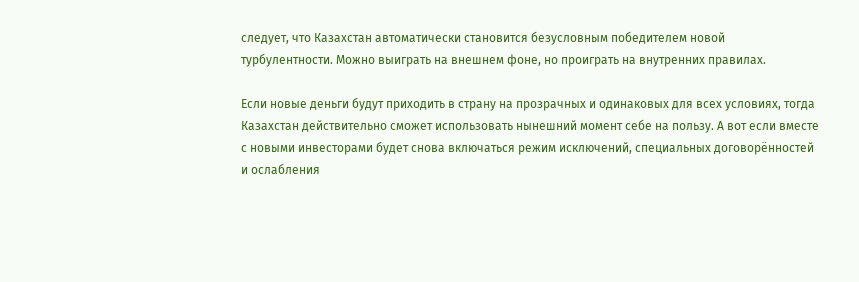следует, что Казахстан автоматически становится безусловным победителем новой турбулентности. Можно выиграть на внешнем фоне, но проиграть на внутренних правилах.

Если новые деньги будут приходить в страну на прозрачных и одинаковых для всех условиях, тогда Казахстан действительно сможет использовать нынешний момент себе на пользу. А вот если вместе с новыми инвесторами будет снова включаться режим исключений, специальных договорённостей и ослабления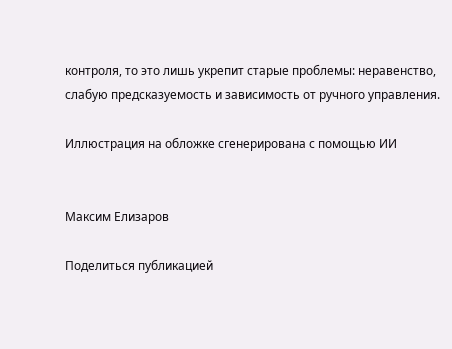контроля, то это лишь укрепит старые проблемы: неравенство, слабую предсказуемость и зависимость от ручного управления.

Иллюстрация на обложке сгенерирована с помощью ИИ


Максим Елизаров

Поделиться публикацией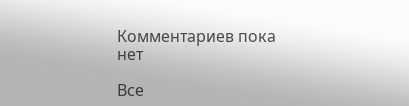Комментариев пока нет

Все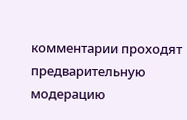комментарии проходят предварительную модерацию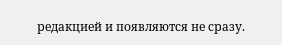редакцией и появляются не сразу.